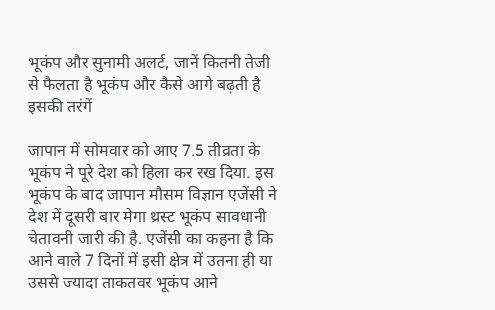भूकंप और सुनामी अलर्ट, जानें कितनी तेजी से फैलता है भूकंप और कैसे आगे बढ़ती है इसकी तरंगें

जापान में सोमवार को आए 7.5 तीव्रता के भूकंप ने पूरे देश को हिला कर रख दिया. इस भूकंप के बाद जापान मौसम विज्ञान एजेंसी ने देश में दूसरी बार मेगा थ्रस्ट भूकंप सावधानी चेतावनी जारी की है. एजेंसी का कहना है कि आने वाले 7 दिनों में इसी क्षेत्र में उतना ही या उससे ज्यादा ताकतवर भूकंप आने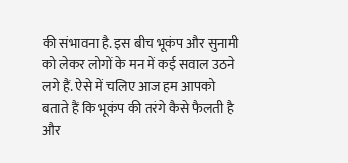की संभावना है. इस बीच भूकंप और सुनामी को लेकर लोगों के मन में कई सवाल उठने लगे हैं. ऐसे में चलिए आज हम आपको बताते हैं कि भूकंप की तरंगे कैसे फैलती है और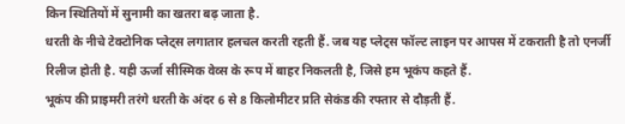किन स्थितियों में सुनामी का खतरा बढ़ जाता है.
धरती के नीचे टेक्टोनिक प्लेट्स लगातार हलचल करती रहती हैं. जब यह प्लेट्स फॉल्ट लाइन पर आपस में टकराती है तो एनर्जी रिलीज होती है. यही ऊर्जा सीस्मिक वेव्स के रूप में बाहर निकलती है, जिसे हम भूकंप कहते हैं.
भूकंप की प्राइमरी तरंगे धरती के अंदर 6 से 8 किलोमीटर प्रति सेकंड की रफ्तार से दौड़ती हैं.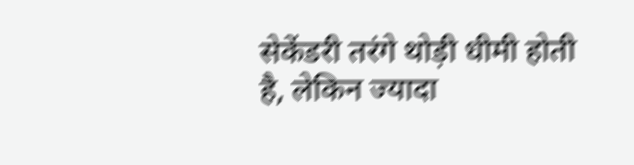सेकेंडरी तरंगे थोड़ी धीमी होती है, लेकिन ज्यादा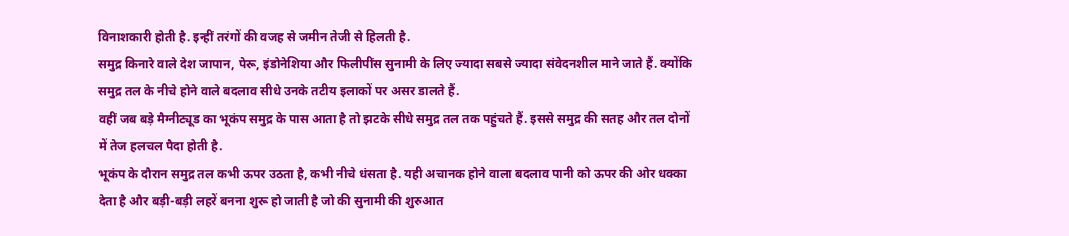विनाशकारी होती है. इन्हीं तरंगों की वजह से जमीन तेजी से हिलती है.
समुद्र किनारे वाले देश जापान, पेरू, इंडोनेशिया और फिलीपींस सुनामी के लिए ज्यादा सबसे ज्यादा संवेदनशील माने जाते हैं. क्योंकि समुद्र तल के नीचे होने वाले बदलाव सीधे उनके तटीय इलाकों पर असर डालते हैं.
वहीं जब बड़े मैग्नीट्यूड का भूकंप समुद्र के पास आता है तो झटके सीधे समुद्र तल तक पहुंचते हैं. इससे समुद्र की सतह और तल दोनों में तेज हलचल पैदा होती है.
भूकंप के दौरान समुद्र तल कभी ऊपर उठता है, कभी नीचे धंसता है. यही अचानक होने वाला बदलाव पानी को ऊपर की ओर धक्का देता है और बड़ी-बड़ी लहरें बनना शुरू हो जाती है जो की सुनामी की शुरुआत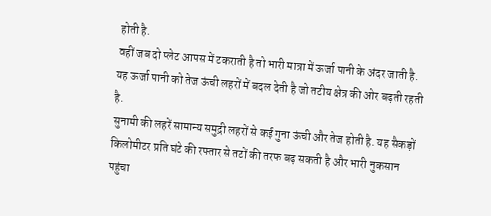होती है.
वहीं जब दो प्लेट आपस में टकराती है तो भारी मात्रा में ऊर्जा पानी के अंदर जाती है. यह ऊर्जा पानी को तेज ऊंची लहरों में बदल देती है जो तटीय क्षेत्र की ओर बढ़ती रहती है.
सुनामी की लहरें सामान्य समुद्री लहरों से कई गुना ऊंची और तेज होती है. यह सैकड़ों किलोमीटर प्रति घंटे की रफ्तार से तटों की तरफ बढ़ सकती है और भारी नुकसान पहुंचा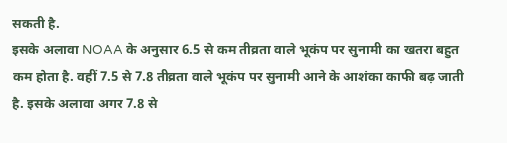सकती है.
इसके अलावा NOAA के अनुसार 6.5 से कम तीव्रता वाले भूकंप पर सुनामी का खतरा बहुत कम होता है. वहीं 7.5 से 7.8 तीव्रता वाले भूकंप पर सुनामी आने के आशंका काफी बढ़ जाती है. इसके अलावा अगर 7.8 से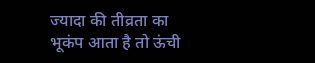ज्यादा की तीव्रता का भूकंप आता है तो ऊंची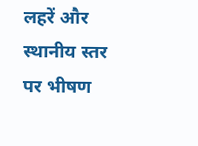लहरें और स्थानीय स्तर पर भीषण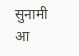सुनामी आ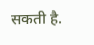सकती है.